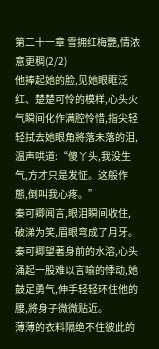第二十一章 雪拥红梅艷,情浓意更稠(2/2)
他捧起她的脸,见她眼眶泛红、楚楚可怜的模样,心头火气瞬间化作满腔怜惜,指尖轻轻拭去她眼角將落未落的泪,温声哄道:“傻丫头,我没生气,方才只是发怔。这般作態,倒叫我心疼。”
秦可卿闻言,眼泪瞬间收住,破涕为笑,眉眼弯成了月牙。
秦可卿望著身前的水溶,心头涌起一股难以言喻的悸动,她鼓足勇气,伸手轻轻环住他的腰,將身子微微贴近。
薄薄的衣料隔绝不住彼此的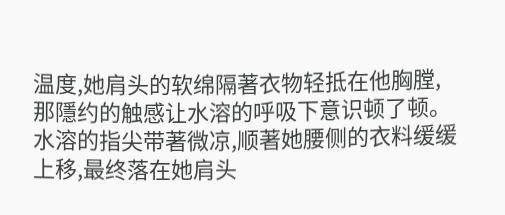温度,她肩头的软绵隔著衣物轻抵在他胸膛,那隱约的触感让水溶的呼吸下意识顿了顿。
水溶的指尖带著微凉,顺著她腰侧的衣料缓缓上移,最终落在她肩头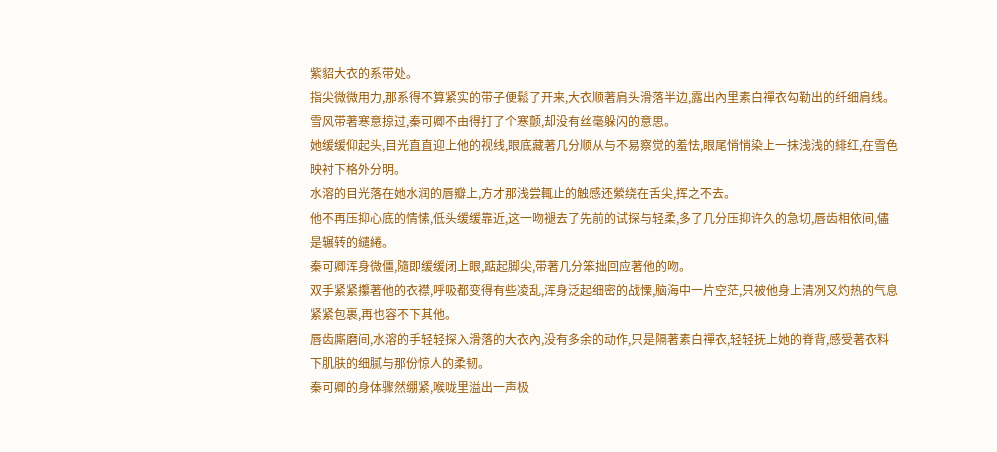紫貂大衣的系带处。
指尖微微用力,那系得不算紧实的带子便鬆了开来,大衣顺著肩头滑落半边,露出內里素白禪衣勾勒出的纤细肩线。
雪风带著寒意掠过,秦可卿不由得打了个寒颤,却没有丝毫躲闪的意思。
她缓缓仰起头,目光直直迎上他的视线,眼底藏著几分顺从与不易察觉的羞怯,眼尾悄悄染上一抹浅浅的緋红,在雪色映衬下格外分明。
水溶的目光落在她水润的唇瓣上,方才那浅尝輒止的触感还縈绕在舌尖,挥之不去。
他不再压抑心底的情愫,低头缓缓靠近,这一吻褪去了先前的试探与轻柔,多了几分压抑许久的急切,唇齿相依间,儘是辗转的繾綣。
秦可卿浑身微僵,隨即缓缓闭上眼,踮起脚尖,带著几分笨拙回应著他的吻。
双手紧紧攥著他的衣襟,呼吸都变得有些凌乱,浑身泛起细密的战慄,脑海中一片空茫,只被他身上清冽又灼热的气息紧紧包裹,再也容不下其他。
唇齿廝磨间,水溶的手轻轻探入滑落的大衣內,没有多余的动作,只是隔著素白禪衣,轻轻抚上她的脊背,感受著衣料下肌肤的细腻与那份惊人的柔韧。
秦可卿的身体骤然绷紧,喉咙里溢出一声极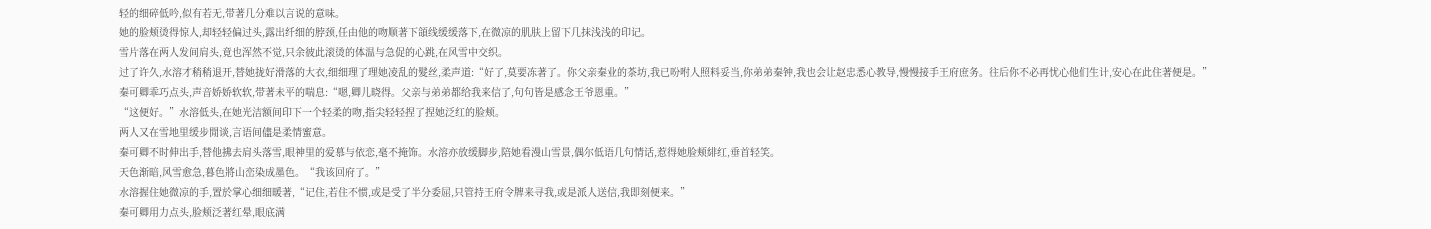轻的细碎低吟,似有若无,带著几分难以言说的意味。
她的脸颊烫得惊人,却轻轻偏过头,露出纤细的脖颈,任由他的吻顺著下頜线缓缓落下,在微凉的肌肤上留下几抹浅浅的印记。
雪片落在两人发间肩头,竟也浑然不觉,只余彼此滚烫的体温与急促的心跳,在风雪中交织。
过了许久,水溶才稍稍退开,替她拢好滑落的大衣,细细理了理她凌乱的髮丝,柔声道:“好了,莫要冻著了。你父亲秦业的茶坊,我已吩咐人照料妥当,你弟弟秦钟,我也会让赵忠悉心教导,慢慢接手王府庶务。往后你不必再忧心他们生计,安心在此住著便是。”
秦可卿乖巧点头,声音娇娇软软,带著未平的喘息:“嗯,卿儿晓得。父亲与弟弟都给我来信了,句句皆是感念王爷恩重。”
“这便好。”水溶低头,在她光洁额间印下一个轻柔的吻,指尖轻轻捏了捏她泛红的脸颊。
两人又在雪地里缓步閒谈,言语间儘是柔情蜜意。
秦可卿不时伸出手,替他拂去肩头落雪,眼神里的爱慕与依恋,毫不掩饰。水溶亦放缓脚步,陪她看漫山雪景,偶尔低语几句情话,惹得她脸颊緋红,垂首轻笑。
天色渐暗,风雪愈急,暮色將山峦染成墨色。“我该回府了。”
水溶握住她微凉的手,置於掌心细细暖著,“记住,若住不惯,或是受了半分委屈,只管持王府令牌来寻我,或是派人送信,我即刻便来。”
秦可卿用力点头,脸颊泛著红晕,眼底满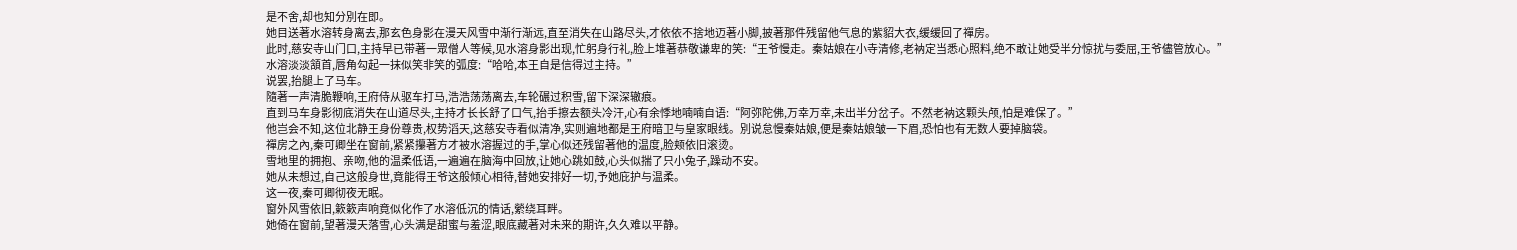是不舍,却也知分別在即。
她目送著水溶转身离去,那玄色身影在漫天风雪中渐行渐远,直至消失在山路尽头,才依依不捨地迈著小脚,披著那件残留他气息的紫貂大衣,缓缓回了禪房。
此时,慈安寺山门口,主持早已带著一眾僧人等候,见水溶身影出现,忙躬身行礼,脸上堆著恭敬谦卑的笑:“王爷慢走。秦姑娘在小寺清修,老衲定当悉心照料,绝不敢让她受半分惊扰与委屈,王爷儘管放心。”
水溶淡淡頷首,唇角勾起一抹似笑非笑的弧度:“哈哈,本王自是信得过主持。”
说罢,抬腿上了马车。
隨著一声清脆鞭响,王府侍从驱车打马,浩浩荡荡离去,车轮碾过积雪,留下深深辙痕。
直到马车身影彻底消失在山道尽头,主持才长长舒了口气,抬手擦去额头冷汗,心有余悸地喃喃自语:“阿弥陀佛,万幸万幸,未出半分岔子。不然老衲这颗头颅,怕是难保了。”
他岂会不知,这位北静王身份尊贵,权势滔天,这慈安寺看似清净,实则遍地都是王府暗卫与皇家眼线。別说怠慢秦姑娘,便是秦姑娘皱一下眉,恐怕也有无数人要掉脑袋。
禪房之內,秦可卿坐在窗前,紧紧攥著方才被水溶握过的手,掌心似还残留著他的温度,脸颊依旧滚烫。
雪地里的拥抱、亲吻,他的温柔低语,一遍遍在脑海中回放,让她心跳如鼓,心头似揣了只小兔子,躁动不安。
她从未想过,自己这般身世,竟能得王爷这般倾心相待,替她安排好一切,予她庇护与温柔。
这一夜,秦可卿彻夜无眠。
窗外风雪依旧,簌簌声响竟似化作了水溶低沉的情话,縈绕耳畔。
她倚在窗前,望著漫天落雪,心头满是甜蜜与羞涩,眼底藏著对未来的期许,久久难以平静。